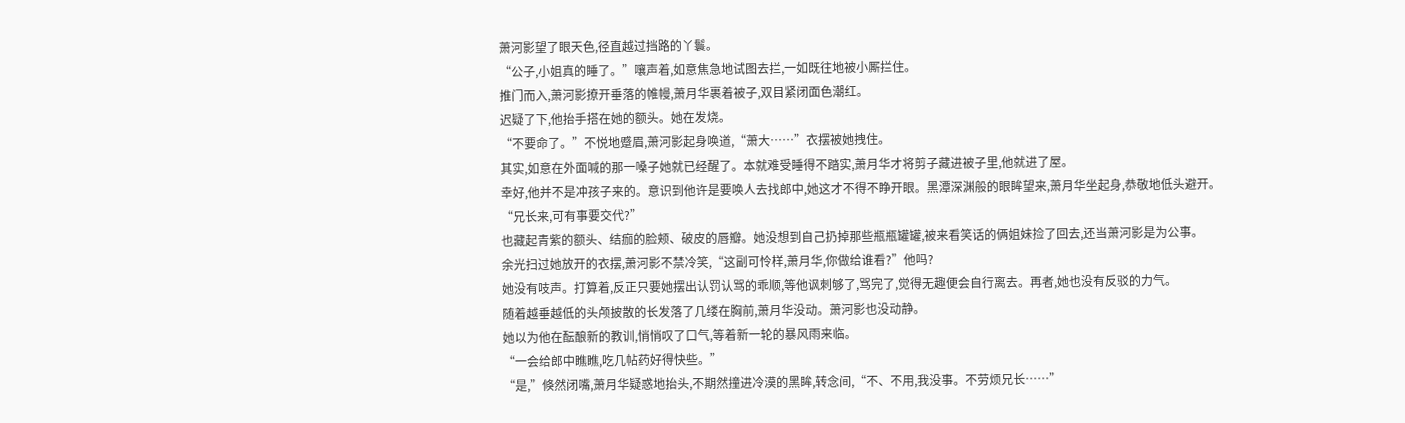萧河影望了眼天色,径直越过挡路的丫鬟。
“公子,小姐真的睡了。”嚷声着,如意焦急地试图去拦,一如既往地被小厮拦住。
推门而入,萧河影撩开垂落的帷幔,萧月华裹着被子,双目紧闭面色潮红。
迟疑了下,他抬手搭在她的额头。她在发烧。
“不要命了。”不悦地蹙眉,萧河影起身唤道,“萧大……”衣摆被她拽住。
其实,如意在外面喊的那一嗓子她就已经醒了。本就难受睡得不踏实,萧月华才将剪子藏进被子里,他就进了屋。
幸好,他并不是冲孩子来的。意识到他许是要唤人去找郎中,她这才不得不睁开眼。黑潭深渊般的眼眸望来,萧月华坐起身,恭敬地低头避开。
“兄长来,可有事要交代?”
也藏起青紫的额头、结痂的脸颊、破皮的唇瓣。她没想到自己扔掉那些瓶瓶罐罐,被来看笑话的俩姐妹捡了回去,还当萧河影是为公事。
余光扫过她放开的衣摆,萧河影不禁冷笑,“这副可怜样,萧月华,你做给谁看?”他吗?
她没有吱声。打算着,反正只要她摆出认罚认骂的乖顺,等他讽刺够了,骂完了,觉得无趣便会自行离去。再者,她也没有反驳的力气。
随着越垂越低的头颅披散的长发落了几缕在胸前,萧月华没动。萧河影也没动静。
她以为他在酝酿新的教训,悄悄叹了口气,等着新一轮的暴风雨来临。
“一会给郎中瞧瞧,吃几帖药好得快些。”
“是,”倏然闭嘴,萧月华疑惑地抬头,不期然撞进冷漠的黑眸,转念间,“不、不用,我没事。不劳烦兄长……”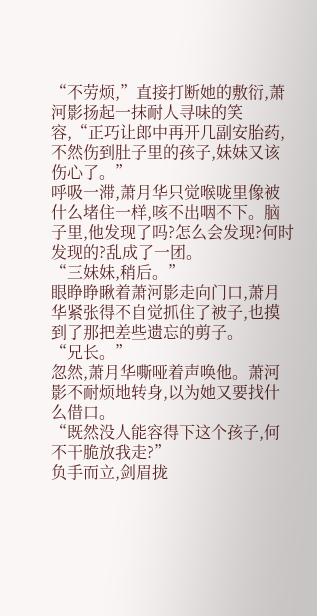“不劳烦,”直接打断她的敷衍,萧河影扬起一抹耐人寻味的笑容,“正巧让郎中再开几副安胎药,不然伤到肚子里的孩子,妹妹又该伤心了。”
呼吸一滞,萧月华只觉喉咙里像被什么堵住一样,咳不出咽不下。脑子里,他发现了吗?怎么会发现?何时发现的?乱成了一团。
“三妹妹,稍后。”
眼睁睁瞅着萧河影走向门口,萧月华紧张得不自觉抓住了被子,也摸到了那把差些遗忘的剪子。
“兄长。”
忽然,萧月华嘶哑着声唤他。萧河影不耐烦地转身,以为她又要找什么借口。
“既然没人能容得下这个孩子,何不干脆放我走?”
负手而立,剑眉拢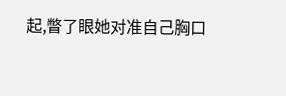起,瞥了眼她对准自己胸口